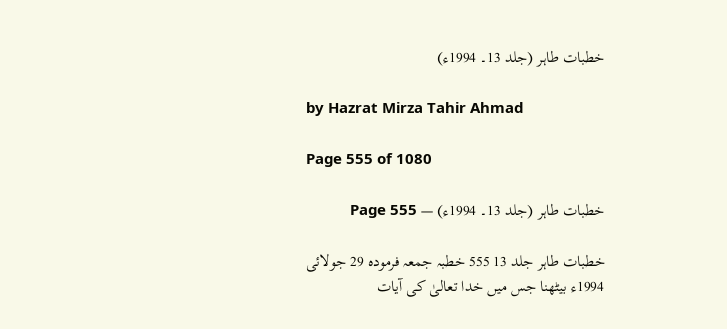خطبات طاہر (جلد 13۔ 1994ء)

by Hazrat Mirza Tahir Ahmad

Page 555 of 1080

خطبات طاہر (جلد 13۔ 1994ء) — Page 555

خطبات طاہر جلد 13 555 خطبہ جمعہ فرمودہ 29 جولائی 1994ء بیٹھنا جس میں خدا تعالیٰ کی آیات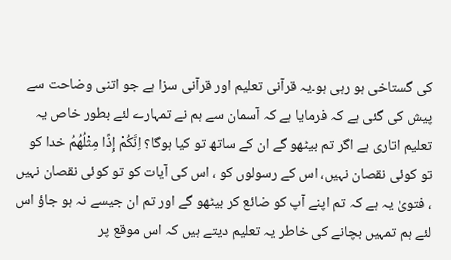کی گستاخی ہو رہی ہو۔یہ قرآنی تعلیم اور قرآنی سزا ہے جو اتنی وضاحت سے پیش کی گئی ہے کہ فرمایا ہے کہ آسمان سے ہم نے تمہارے لئے بطور خاص یہ تعلیم اتاری ہے اگر تم بیٹھو گے ان کے ساتھ تو کیا ہوگا؟ اِنَّكُمْ إِذًا مِثْلُهُمُ خدا کو تو کوئی نقصان نہیں، اس کے رسولوں کو ، اس کی آیات کو تو کوئی نقصان نہیں ، فتویٰ یہ ہے کہ تم اپنے آپ کو ضائع کر بیٹھو گے اور تم ان جیسے نہ ہو جاؤ اس لئے ہم تمہیں بچانے کی خاطر یہ تعلیم دیتے ہیں کہ اس موقع پر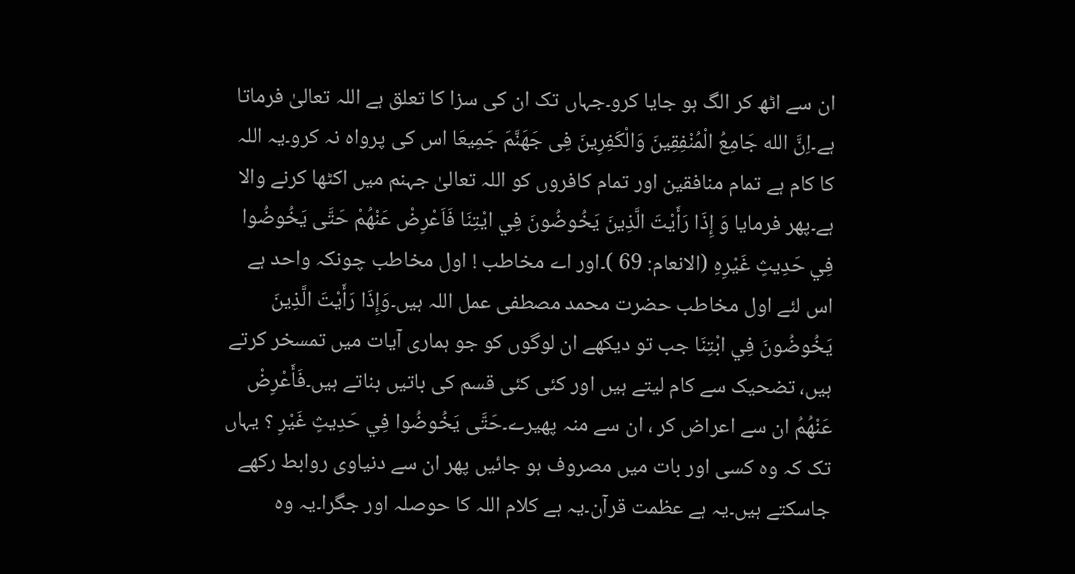ان سے اٹھ کر الگ ہو جایا کرو۔جہاں تک ان کی سزا کا تعلق ہے اللہ تعالیٰ فرماتا ہے۔اِنَّ الله جَامِعُ الْمُنْفِقِينَ وَالْكَفِرِينَ فِى جَهَنَّمَ جَمِيعَا اس کی پرواہ نہ کرو۔یہ اللہ کا کام ہے تمام منافقین اور تمام کافروں کو اللہ تعالیٰ جہنم میں اکٹھا کرنے والا ہے۔پھر فرمایا وَ إِذَا رَأَيْتَ الَّذِينَ يَخُوضُونَ فِي ايْتِنَا فَاَعْرِضْ عَنْهُمْ حَتَّى يَخُوضُوا فِي حَدِيثٍ غَيْرِهِ (الانعام: 69 )۔اور اے مخاطب ! اول مخاطب چونکہ واحد ہے اس لئے اول مخاطب حضرت محمد مصطفی عمل اللہ ہیں۔وَإِذَا رَأَيْتَ الَّذِينَ يَخُوضُونَ فِي ابْتِنَا جب تو دیکھے ان لوگوں کو جو ہماری آیات میں تمسخر کرتے ہیں، تضحیک سے کام لیتے ہیں اور کئی کئی قسم کی باتیں بناتے ہیں۔فَأَعْرِضْ عَنْهُمُ ان سے اعراض کر ، ان سے منہ پھیرے۔حَتَّى يَخُوضُوا فِي حَدِيثٍ غَيْرِ ؟ یہاں تک کہ وہ کسی اور بات میں مصروف ہو جائیں پھر ان سے دنیاوی روابط رکھے جاسکتے ہیں۔یہ ہے عظمت قرآن۔یہ ہے کلام اللہ کا حوصلہ اور جگرا۔یہ وہ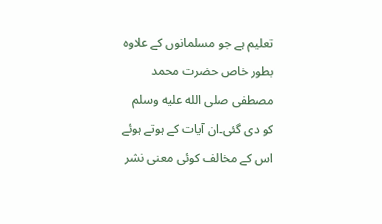تعلیم ہے جو مسلمانوں کے علاوہ بطور خاص حضرت محمد مصطفی صلى الله عليه وسلم کو دی گئی۔ان آیات کے ہوتے ہوئے اس کے مخالف کوئی معنی نشر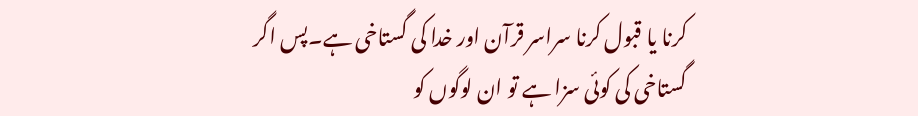کرنا یا قبول کرنا سراسر قرآن اور خدا کی گستاخی ہے۔پس اگر گستاخی کی کوئی سزا ہے تو ان لوگوں کو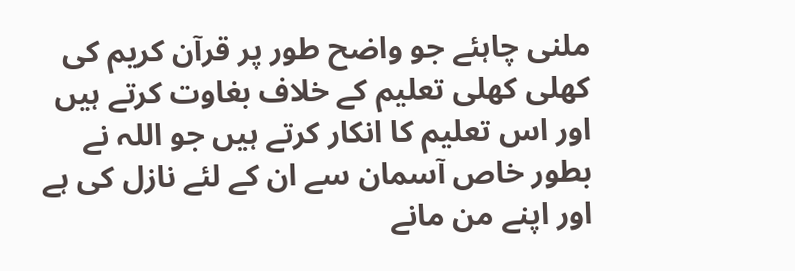ملنی چاہئے جو واضح طور پر قرآن کریم کی کھلی کھلی تعلیم کے خلاف بغاوت کرتے ہیں اور اس تعلیم کا انکار کرتے ہیں جو اللہ نے بطور خاص آسمان سے ان کے لئے نازل کی ہے اور اپنے من مانے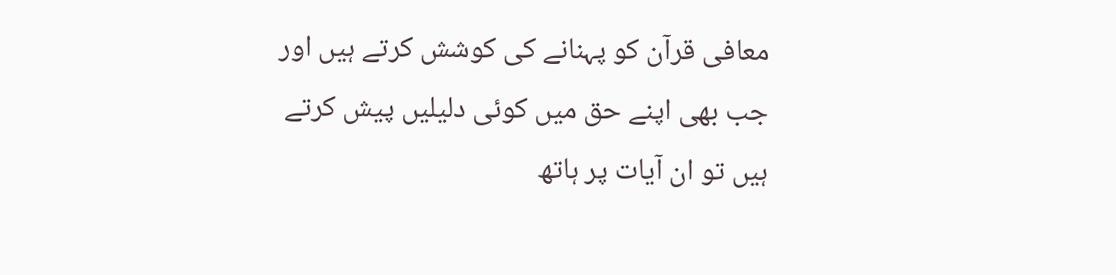معافی قرآن کو پہنانے کی کوشش کرتے ہیں اور جب بھی اپنے حق میں کوئی دلیلیں پیش کرتے ہیں تو ان آیات پر ہاتھ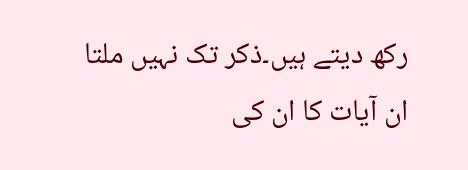رکھ دیتے ہیں۔ذکر تک نہیں ملتا ان آیات کا ان کی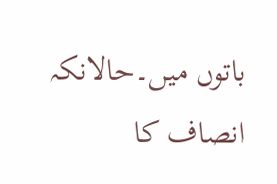باتوں میں۔حالانکہ انصاف کا